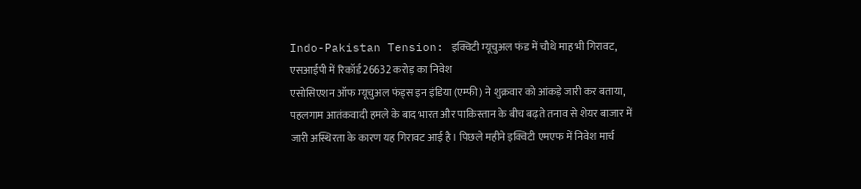Indo-Pakistan Tension: इक्विटी म्यूचुअल फंड में चौथे माह भी गिरावट, एसआईपी में रिकॉर्ड 26632 करोड़ का निवेश
एसोसिएशन ऑफ म्यूचुअल फंड्स इन इंडिया (एम्फी) ने शुक्रवार को आंकड़े जारी कर बताया, पहलगाम आतंकवादी हमले के बाद भारत और पाकिस्तान के बीच बढ़ते तनाव से शेयर बाजार में जारी अस्थिरता के कारण यह गिरावट आई है। पिछले महीने इक्विटी एमएफ में निवेश मार्च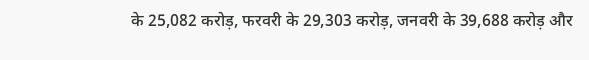के 25,082 करोड़, फरवरी के 29,303 करोड़, जनवरी के 39,688 करोड़ और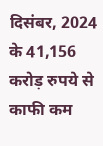दिसंबर, 2024 के 41,156 करोड़ रुपये से काफी कम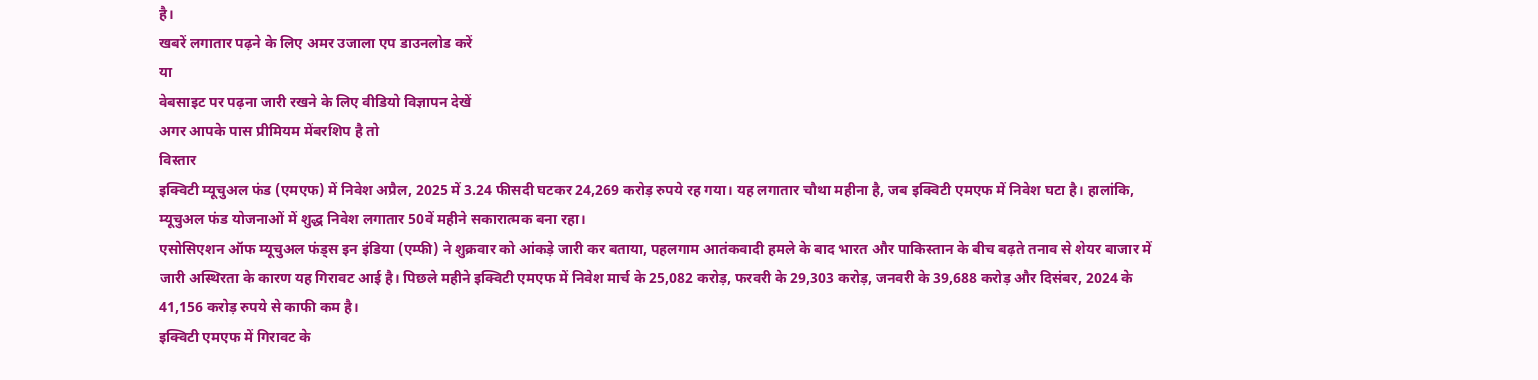है।
खबरें लगातार पढ़ने के लिए अमर उजाला एप डाउनलोड करें
या
वेबसाइट पर पढ़ना जारी रखने के लिए वीडियो विज्ञापन देखें
अगर आपके पास प्रीमियम मेंबरशिप है तो
विस्तार
इक्विटी म्यूचुअल फंड (एमएफ) में निवेश अप्रैल, 2025 में 3.24 फीसदी घटकर 24,269 करोड़ रुपये रह गया। यह लगातार चौथा महीना है, जब इक्विटी एमएफ में निवेश घटा है। हालांकि, म्यूचुअल फंड योजनाओं में शुद्ध निवेश लगातार 50वें महीने सकारात्मक बना रहा।
एसोसिएशन ऑफ म्यूचुअल फंड्स इन इंडिया (एम्फी) ने शुक्रवार को आंकड़े जारी कर बताया, पहलगाम आतंकवादी हमले के बाद भारत और पाकिस्तान के बीच बढ़ते तनाव से शेयर बाजार में जारी अस्थिरता के कारण यह गिरावट आई है। पिछले महीने इक्विटी एमएफ में निवेश मार्च के 25,082 करोड़, फरवरी के 29,303 करोड़, जनवरी के 39,688 करोड़ और दिसंबर, 2024 के 41,156 करोड़ रुपये से काफी कम है।
इक्विटी एमएफ में गिरावट के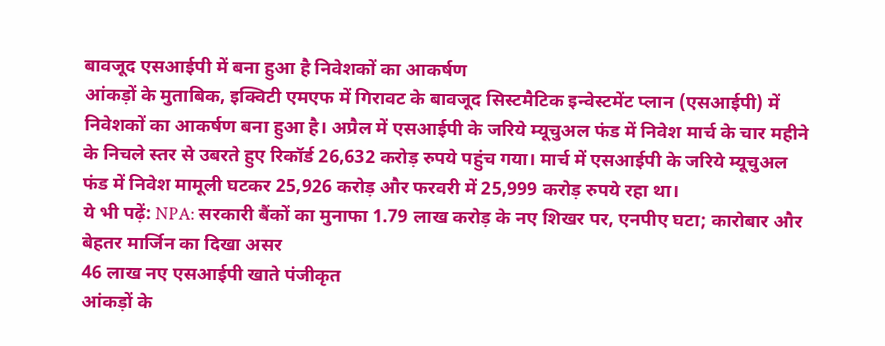बावजूद एसआईपी में बना हुआ है निवेशकों का आकर्षण
आंकड़ों के मुताबिक, इक्विटी एमएफ में गिरावट के बावजूद सिस्टमैटिक इन्वेस्टमेंट प्लान (एसआईपी) में निवेशकों का आकर्षण बना हुआ है। अप्रैल में एसआईपी के जरिये म्यूचुअल फंड में निवेश मार्च के चार महीने के निचले स्तर से उबरते हुए रिकॉर्ड 26,632 करोड़ रुपये पहुंच गया। मार्च में एसआईपी के जरिये म्यूचुअल फंड में निवेश मामूली घटकर 25,926 करोड़ और फरवरी में 25,999 करोड़ रुपये रहा था।
ये भी पढ़ें: NPA: सरकारी बैंकों का मुनाफा 1.79 लाख करोड़ के नए शिखर पर, एनपीए घटा; कारोबार और बेहतर मार्जिन का दिखा असर
46 लाख नए एसआईपी खाते पंजीकृत
आंकड़ों के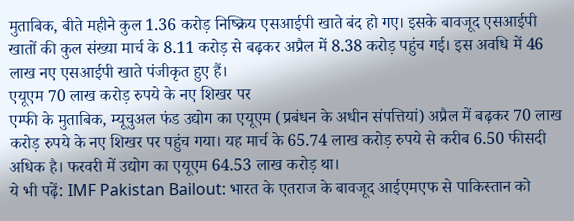मुताबिक, बीते महीने कुल 1.36 करोड़ निष्क्रिय एसआईपी खाते बंद हो गए। इसके बावजूद एसआईपी खातों की कुल संख्या मार्च के 8.11 करोड़ से बढ़कर अप्रैल में 8.38 करोड़ पहुंच गई। इस अवधि में 46 लाख नए एसआईपी खाते पंजीकृत हुए हैं।
एयूएम 70 लाख करोड़ रुपये के नए शिखर पर
एम्फी के मुताबिक, म्यूचुअल फंड उद्योग का एयूएम (प्रबंधन के अधीन संपत्तियां) अप्रैल में बढ़कर 70 लाख करोड़ रुपये के नए शिखर पर पहुंच गया। यह मार्च के 65.74 लाख करोड़ रुपये से करीब 6.50 फीसदी अधिक है। फरवरी में उद्योग का एयूएम 64.53 लाख करोड़ था।
ये भी पढ़ें: IMF Pakistan Bailout: भारत के एतराज के बावजूद आईएमएफ से पाकिस्तान को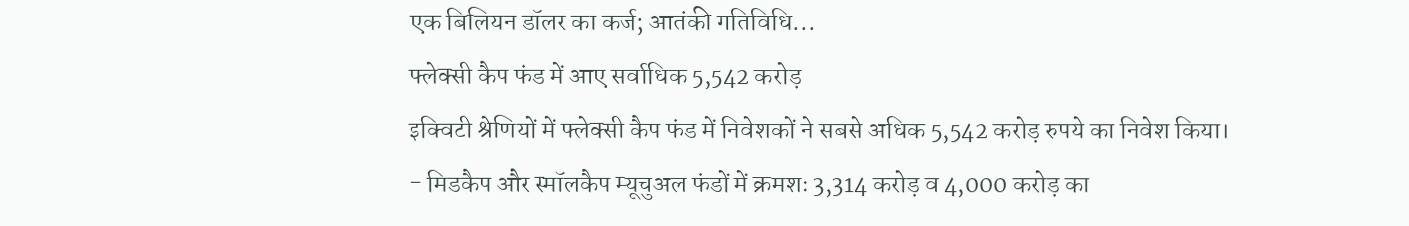एक बिलियन डॉलर का कर्ज; आतंकी गतिविधि...
फ्लेक्सी कैप फंड में आए सर्वाधिक 5,542 करोड़
इक्विटी श्रेणियों में फ्लेक्सी कैप फंड में निवेशकों ने सबसे अधिक 5,542 करोड़ रुपये का निवेश किया।
- मिडकैप और स्मॉलकैप म्यूचुअल फंडों में क्रमशः 3,314 करोड़ व 4,000 करोड़ का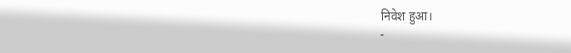निवेश हुआ।
-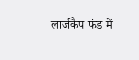लार्जकैप फंड में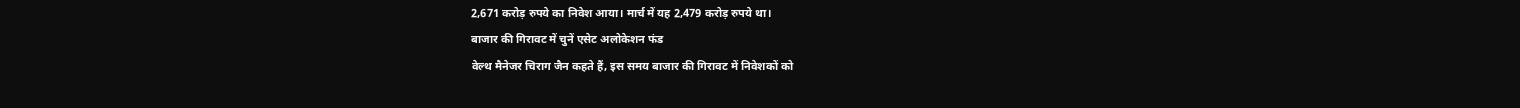2,671 करोड़ रुपये का निवेश आया। मार्च में यह 2,479 करोड़ रुपये था।
बाजार की गिरावट में चुनें एसेट अलोकेशन फंड
वेल्थ मैनेजर चिराग जैन कहते हैं, इस समय बाजार की गिरावट में निवेशकों को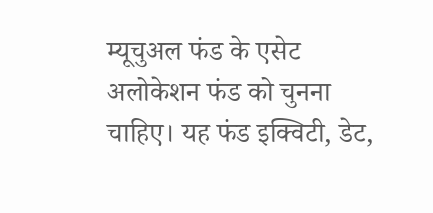म्यूचुअल फंड के एसेट अलोकेशन फंड को चुनना चाहिए। यह फंड इक्विटी, डेट,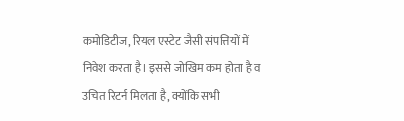कमोडिटीज, रियल एस्टेट जैसी संपत्तियों में निवेश करता है। इससे जोखिम कम होता है व उचित रिटर्न मिलता है, क्योंकि सभी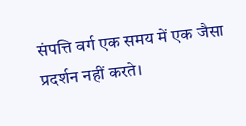संपत्ति वर्ग एक समय में एक जैसा प्रदर्शन नहीं करते।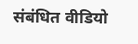संबंधित वीडियो